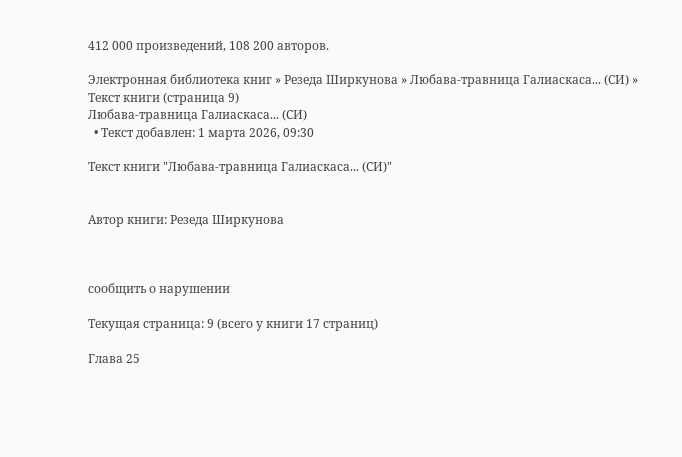412 000 произведений, 108 200 авторов.

Электронная библиотека книг » Резеда Ширкунова » Любава-травница Галиаскаса... (СИ) » Текст книги (страница 9)
Любава-травница Галиаскаса... (СИ)
  • Текст добавлен: 1 марта 2026, 09:30

Текст книги "Любава-травница Галиаскаса... (СИ)"


Автор книги: Резеда Ширкунова



сообщить о нарушении

Текущая страница: 9 (всего у книги 17 страниц)

Глава 25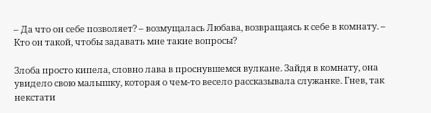– Да что он себе позволяет? – возмущалась Любава, возвращаясь к себе в комнату. – Кто он такой, чтобы задавать мне такие вопросы?

Злоба просто кипела, словно лава в проснувшемся вулкане. Зайдя в комнату, она увидело свою малышку, которая о чем-то весело рассказывала служанке. Гнев, так некстати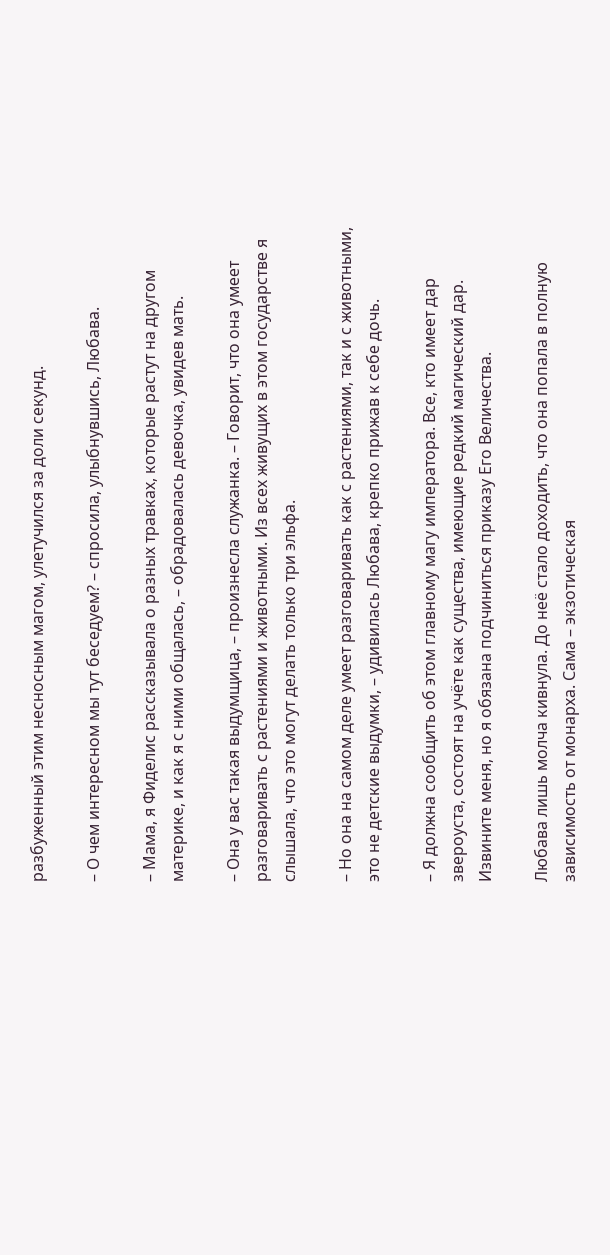разбуженный этим несносным магом, улетучился за доли секунд.

– О чем интересном мы тут беседуем? – спросила, улыбнувшись, Любава.

– Мама, я Фиделис рассказывала о разных травках, которые растут на другом материке, и как я с ними общалась, – обрадовалась девочка, увидев мать.

– Она у вас такая выдумщица, – произнесла служанка. – Говорит, что она умеет разговаривать с растениями и животными. Из всех живущих в этом государстве я слышала, что это могут делать только три эльфа.

– Но она на самом деле умеет разговаривать как с растениями, так и с животными, это не детские выдумки, – удивилась Любава, крепко прижав к себе дочь.

– Я должна сообщить об этом главному магу императора. Все, кто имеет дар звероуста, состоят на учёте как существа, имеющие редкий магический дар. Извините меня, но я обязана подчиниться приказу Его Величества.

Любава лишь молча кивнула. До неё стало доходить, что она попала в полную зависимость от монарха. Сама – экзотическая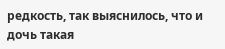редкость, так выяснилось, что и дочь такая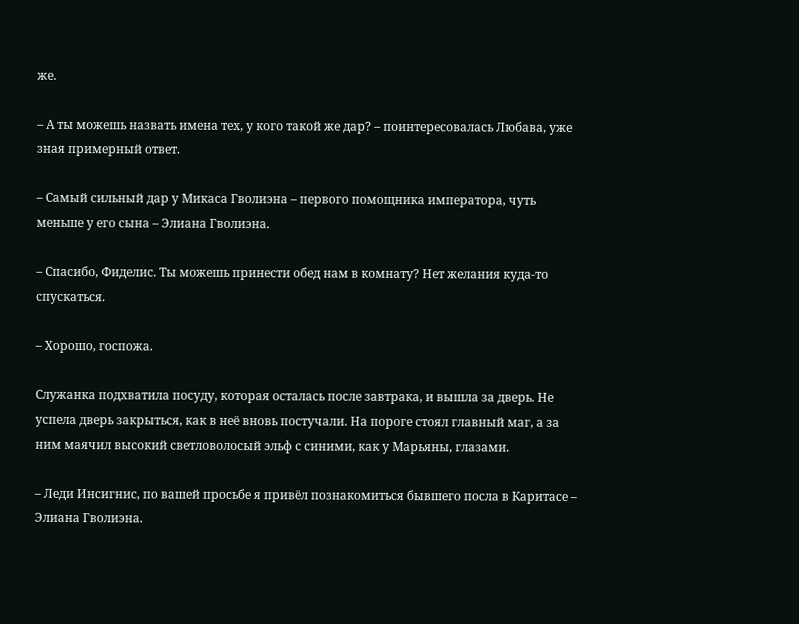же.

– А ты можешь назвать имена тех, у кого такой же дар? – поинтересовалась Любава, уже зная примерный ответ.

– Самый сильный дар у Микаса Гволиэна – первого помощника императора, чуть меньше у его сына – Элиана Гволиэна.

– Спасибо, Фиделис. Ты можешь принести обед нам в комнату? Нет желания куда-то спускаться.

– Хорошо, госпожа.

Служанка подхватила посуду, которая осталась после завтрака, и вышла за дверь. Не успела дверь закрыться, как в неё вновь постучали. На пороге стоял главный маг, а за ним маячил высокий светловолосый эльф с синими, как у Марьяны, глазами.

– Леди Инсигнис, по вашей просьбе я привёл познакомиться бывшего посла в Каритасе – Элиана Гволиэна.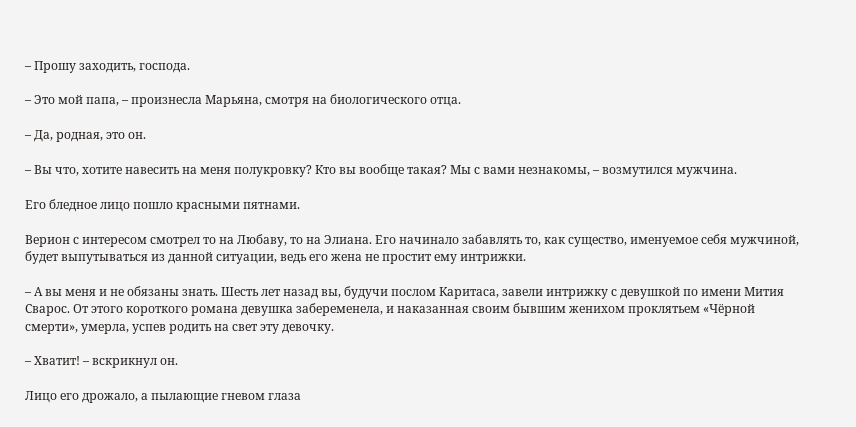– Прошу заходить, господа.

– Это мой папа, – произнесла Марьяна, смотря на биологического отца.

– Да, родная, это он.

– Вы что, хотите навесить на меня полукровку? Кто вы вообще такая? Мы с вами незнакомы, – возмутился мужчина.

Его бледное лицо пошло красными пятнами.

Верион с интересом смотрел то на Любаву, то на Элиана. Его начинало забавлять то, как существо, именуемое себя мужчиной, будет выпутываться из данной ситуации, ведь его жена не простит ему интрижки.

– А вы меня и не обязаны знать. Шесть лет назад вы, будучи послом Каритаса, завели интрижку с девушкой по имени Мития Сварос. От этого короткого романа девушка забеременела, и наказанная своим бывшим женихом проклятьем «Чёрной смерти», умерла, успев родить на свет эту девочку.

– Хватит! – вскрикнул он.

Лицо его дрожало, а пылающие гневом глаза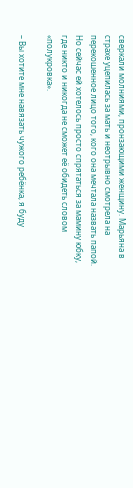сверкали молниями, пронзающими женщину. Марьяна в страхе уцепилась за мать и неотрывно смотрела на перекошенное лицо того, кого она мечтала назвать папой. Но сейчас ей хотелось просто спрятаться за мамину юбку, где никто и никогда не сможет её обидеть словом «полукровка».

– Вы хотите мне навязать чужого ребёнка, я буду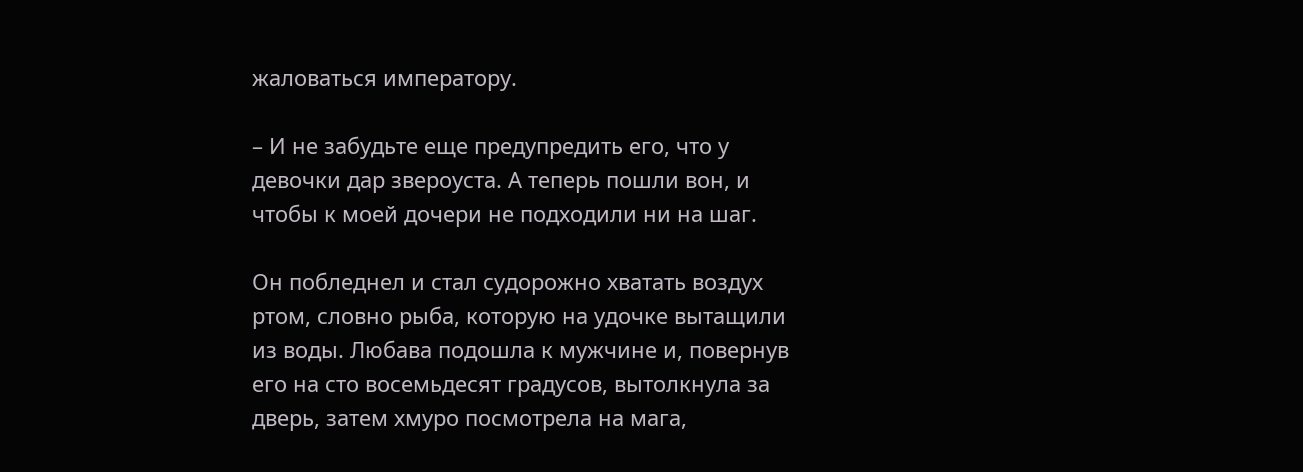жаловаться императору.

– И не забудьте еще предупредить его, что у девочки дар звероуста. А теперь пошли вон, и чтобы к моей дочери не подходили ни на шаг.

Он побледнел и стал судорожно хватать воздух ртом, словно рыба, которую на удочке вытащили из воды. Любава подошла к мужчине и, повернув его на сто восемьдесят градусов, вытолкнула за дверь, затем хмуро посмотрела на мага,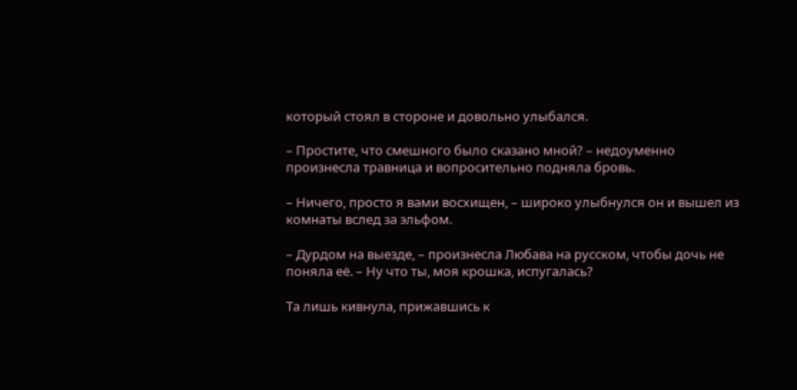который стоял в стороне и довольно улыбался.

– Простите, что смешного было сказано мной? – недоуменно произнесла травница и вопросительно подняла бровь.

– Ничего, просто я вами восхищен, – широко улыбнулся он и вышел из комнаты вслед за эльфом.

– Дурдом на выезде, – произнесла Любава на русском, чтобы дочь не поняла её. – Ну что ты, моя крошка, испугалась?

Та лишь кивнула, прижавшись к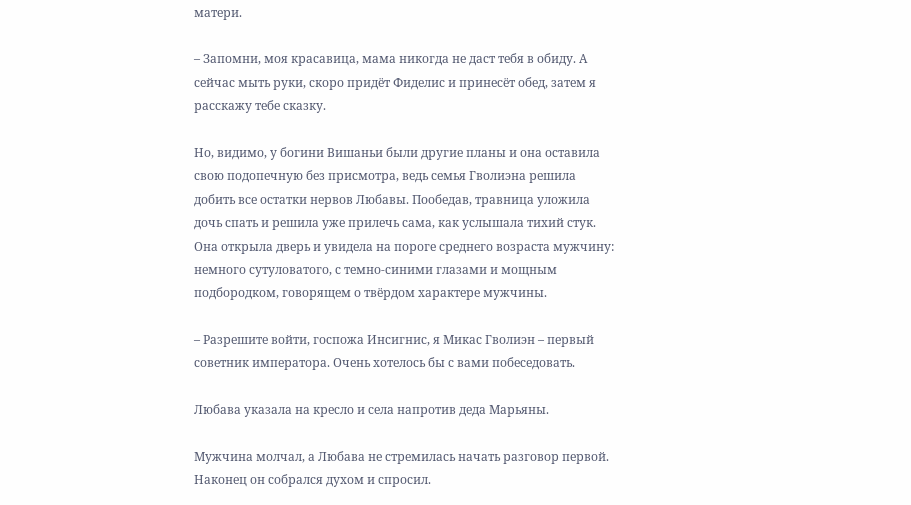матери.

– Запомни, моя красавица, мама никогда не даст тебя в обиду. А сейчас мыть руки, скоро придёт Фиделис и принесёт обед, затем я расскажу тебе сказку.

Но, видимо, у богини Вишаньи были другие планы и она оставила свою подопечную без присмотра, ведь семья Гволиэна решила добить все остатки нервов Любавы. Пообедав, травница уложила дочь спать и решила уже прилечь сама, как услышала тихий стук. Она открыла дверь и увидела на пороге среднего возраста мужчину: немного сутуловатого, с темно-синими глазами и мощным подбородком, говорящем о твёрдом характере мужчины.

– Разрешите войти, госпожа Инсигнис, я Микас Гволиэн – первый советник императора. Очень хотелось бы с вами побеседовать.

Любава указала на кресло и села напротив деда Марьяны.

Мужчина молчал, а Любава не стремилась начать разговор первой. Наконец он собрался духом и спросил.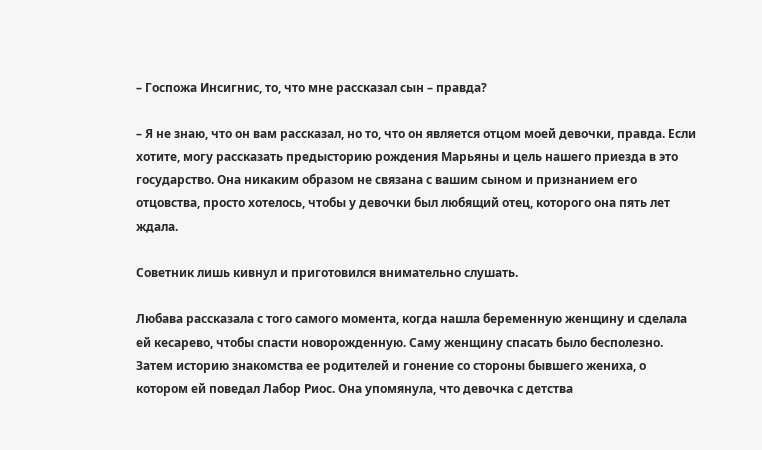– Госпожа Инсигнис, то, что мне рассказал сын – правда?

– Я не знаю, что он вам рассказал, но то, что он является отцом моей девочки, правда. Если хотите, могу рассказать предысторию рождения Марьяны и цель нашего приезда в это государство. Она никаким образом не связана с вашим сыном и признанием его отцовства, просто хотелось, чтобы у девочки был любящий отец, которого она пять лет ждала.

Советник лишь кивнул и приготовился внимательно слушать.

Любава рассказала с того самого момента, когда нашла беременную женщину и сделала ей кесарево, чтобы спасти новорожденную. Саму женщину спасать было бесполезно. Затем историю знакомства ее родителей и гонение со стороны бывшего жениха, о котором ей поведал Лабор Риос. Она упомянула, что девочка с детства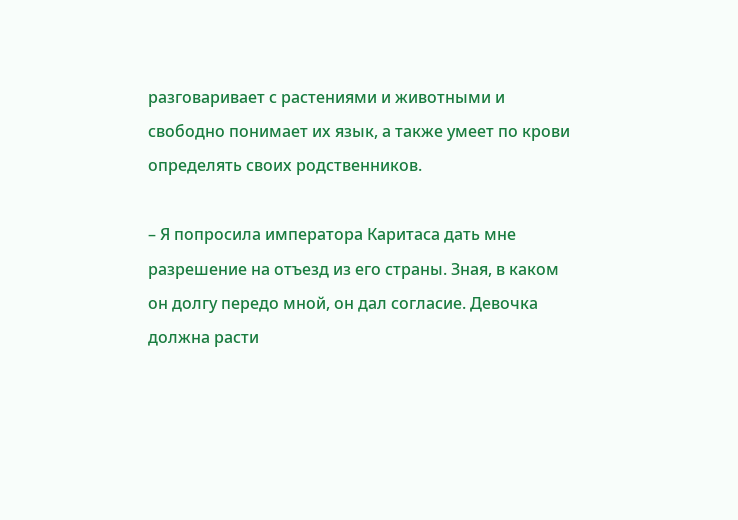разговаривает с растениями и животными и свободно понимает их язык, а также умеет по крови определять своих родственников.

– Я попросила императора Каритаса дать мне разрешение на отъезд из его страны. Зная, в каком он долгу передо мной, он дал согласие. Девочка должна расти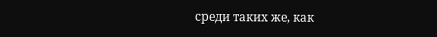среди таких же, как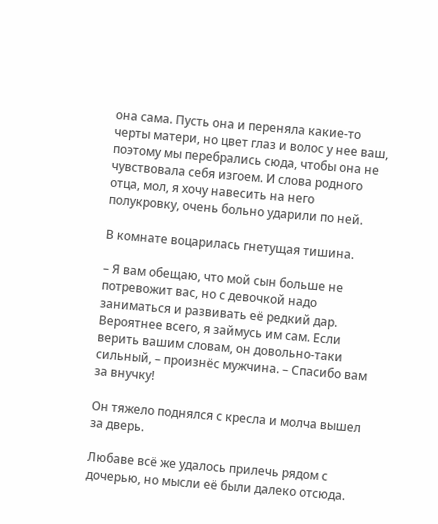она сама. Пусть она и переняла какие-то черты матери, но цвет глаз и волос у нее ваш, поэтому мы перебрались сюда, чтобы она не чувствовала себя изгоем. И слова родного отца, мол, я хочу навесить на него полукровку, очень больно ударили по ней.

В комнате воцарилась гнетущая тишина.

– Я вам обещаю, что мой сын больше не потревожит вас, но с девочкой надо заниматься и развивать её редкий дар. Вероятнее всего, я займусь им сам. Если верить вашим словам, он довольно-таки сильный, – произнёс мужчина. – Спасибо вам за внучку!

Он тяжело поднялся с кресла и молча вышел за дверь.

Любаве всё же удалось прилечь рядом с дочерью, но мысли её были далеко отсюда.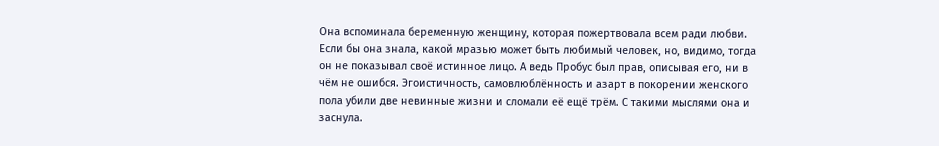Она вспоминала беременную женщину, которая пожертвовала всем ради любви. Если бы она знала, какой мразью может быть любимый человек, но, видимо, тогда он не показывал своё истинное лицо. А ведь Пробус был прав, описывая его, ни в чём не ошибся. Эгоистичность, самовлюблённость и азарт в покорении женского пола убили две невинные жизни и сломали её ещё трём. С такими мыслями она и заснула.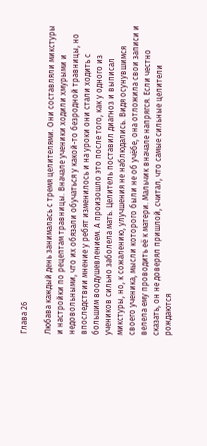Глава 26

Любава каждый день занималась с тремя целителями. Они составляли микстуры и настройки по рецептам травницы. Вначале ученики ходили хмурыми и недовольными, что их обязали обучаться у какой-то безродной травницы, но впоследствии мнение у ребят изменилось и на уроки они стали ходить с большим воодушевлением. А произошло это после того, как у одного из учеников сильно заболела мать. Целитель поставил диагноз и выписал микстуры, но, к сожалению, улучшения не наблюдались. Видя осунувшимся своего ученика, мысли которого были не об учёбе, она отложила свои записи и велела ему проводить её к матери. Мальчик вначале напрягся. Если честно сказать, он не доверял пришлой, считал, что самые сильные целители рождаются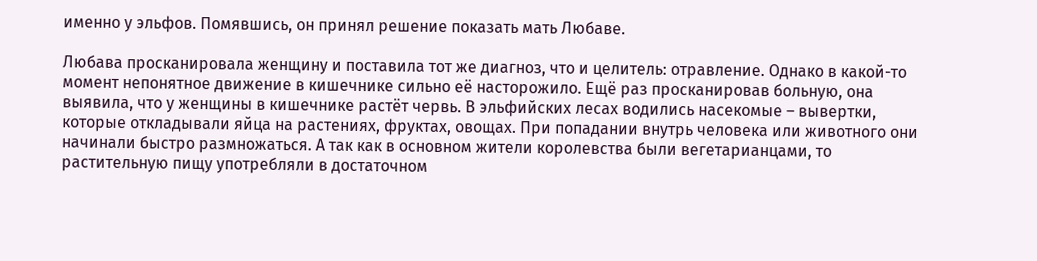именно у эльфов. Помявшись, он принял решение показать мать Любаве.

Любава просканировала женщину и поставила тот же диагноз, что и целитель: отравление. Однако в какой-то момент непонятное движение в кишечнике сильно её насторожило. Ещё раз просканировав больную, она выявила, что у женщины в кишечнике растёт червь. В эльфийских лесах водились насекомые – вывертки, которые откладывали яйца на растениях, фруктах, овощах. При попадании внутрь человека или животного они начинали быстро размножаться. А так как в основном жители королевства были вегетарианцами, то растительную пищу употребляли в достаточном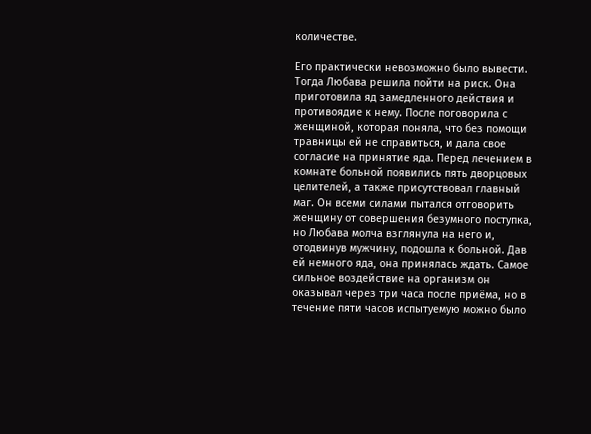количестве.

Его практически невозможно было вывести. Тогда Любава решила пойти на риск. Она приготовила яд замедленного действия и противоядие к нему. После поговорила с женщиной, которая поняла, что без помощи травницы ей не справиться, и дала свое согласие на принятие яда. Перед лечением в комнате больной появились пять дворцовых целителей, а также присутствовал главный маг. Он всеми силами пытался отговорить женщину от совершения безумного поступка, но Любава молча взглянула на него и, отодвинув мужчину, подошла к больной. Дав ей немного яда, она принялась ждать. Самое сильное воздействие на организм он оказывал через три часа после приёма, но в течение пяти часов испытуемую можно было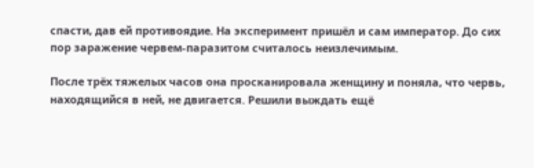спасти, дав ей противоядие. На эксперимент пришёл и сам император. До сих пор заражение червем-паразитом считалось неизлечимым.

После трёх тяжелых часов она просканировала женщину и поняла, что червь, находящийся в ней, не двигается. Решили выждать ещё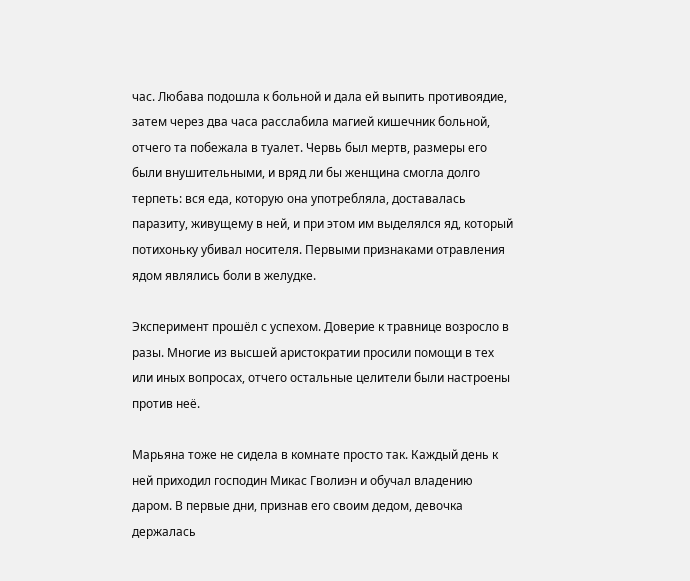час. Любава подошла к больной и дала ей выпить противоядие, затем через два часа расслабила магией кишечник больной, отчего та побежала в туалет. Червь был мертв, размеры его были внушительными, и вряд ли бы женщина смогла долго терпеть: вся еда, которую она употребляла, доставалась паразиту, живущему в ней, и при этом им выделялся яд, который потихоньку убивал носителя. Первыми признаками отравления ядом являлись боли в желудке.

Эксперимент прошёл с успехом. Доверие к травнице возросло в разы. Многие из высшей аристократии просили помощи в тех или иных вопросах, отчего остальные целители были настроены против неё.

Марьяна тоже не сидела в комнате просто так. Каждый день к ней приходил господин Микас Гволиэн и обучал владению даром. В первые дни, признав его своим дедом, девочка держалась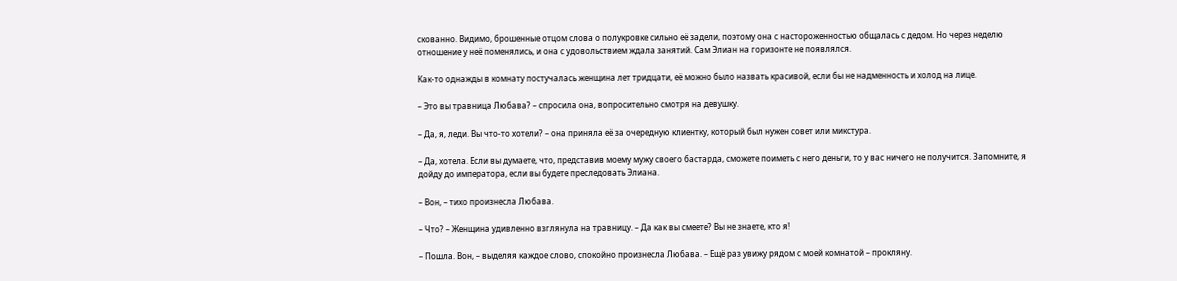скованно. Видимо, брошенные отцом слова о полукровке сильно её задели, поэтому она с настороженностью общалась с дедом. Но через неделю отношение у неё поменялись, и она с удовольствием ждала занятий. Сам Элиан на горизонте не появлялся.

Как-то однажды в комнату постучалась женщина лет тридцати, её можно было назвать красивой, если бы не надменность и холод на лице.

– Это вы травница Любава? – спросила она, вопросительно смотря на девушку.

– Да, я, леди. Вы что-то хотели? – она приняла её за очередную клиентку, который был нужен совет или микстура.

– Да, хотела. Если вы думаете, что, представив моему мужу своего бастарда, сможете поиметь с него деньги, то у вас ничего не получится. Запомните, я дойду до императора, если вы будете преследовать Элиана.

– Вон, – тихо произнесла Любава.

– Что? – Женщина удивленно взглянула на травницу. – Да как вы смеете? Вы не знаете, кто я!

– Пошла. Вон, – выделяя каждое слово, спокойно произнесла Любава. – Ещё раз увижу рядом с моей комнатой – прокляну.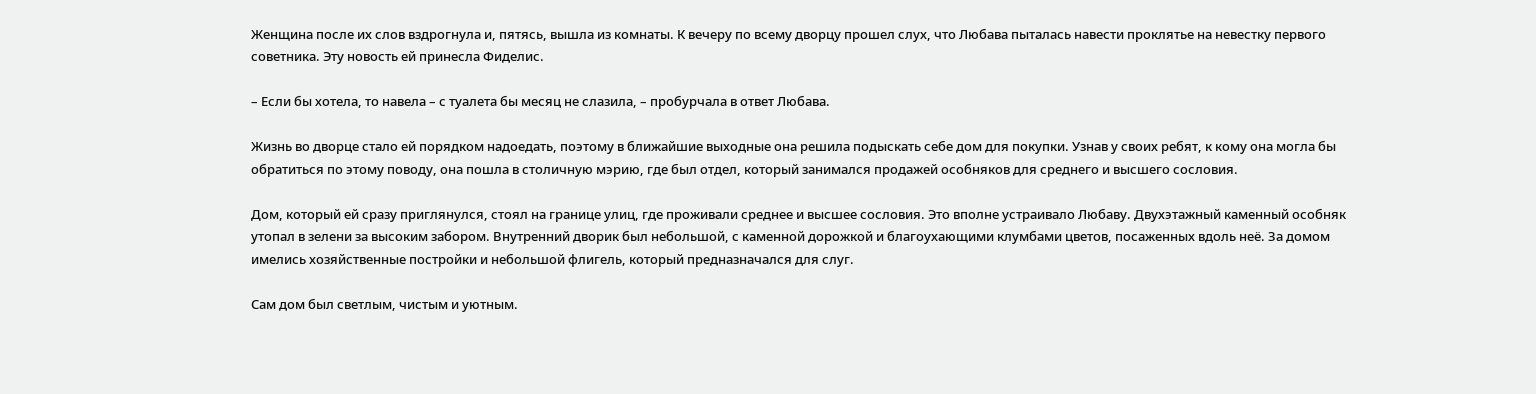Женщина после их слов вздрогнула и, пятясь, вышла из комнаты. К вечеру по всему дворцу прошел слух, что Любава пыталась навести проклятье на невестку первого советника. Эту новость ей принесла Фиделис.

– Если бы хотела, то навела – с туалета бы месяц не слазила, – пробурчала в ответ Любава.

Жизнь во дворце стало ей порядком надоедать, поэтому в ближайшие выходные она решила подыскать себе дом для покупки. Узнав у своих ребят, к кому она могла бы обратиться по этому поводу, она пошла в столичную мэрию, где был отдел, который занимался продажей особняков для среднего и высшего сословия.

Дом, который ей сразу приглянулся, стоял на границе улиц, где проживали среднее и высшее сословия. Это вполне устраивало Любаву. Двухэтажный каменный особняк утопал в зелени за высоким забором. Внутренний дворик был небольшой, с каменной дорожкой и благоухающими клумбами цветов, посаженных вдоль неё. За домом имелись хозяйственные постройки и небольшой флигель, который предназначался для слуг.

Сам дом был светлым, чистым и уютным.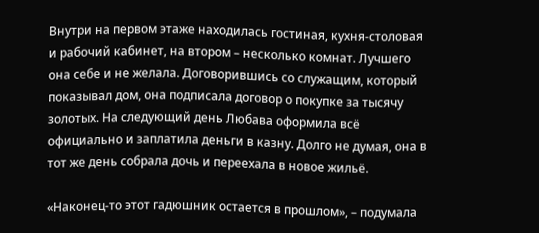Внутри на первом этаже находилась гостиная, кухня-столовая и рабочий кабинет, на втором – несколько комнат. Лучшего она себе и не желала. Договорившись со служащим, который показывал дом, она подписала договор о покупке за тысячу золотых. На следующий день Любава оформила всё официально и заплатила деньги в казну. Долго не думая, она в тот же день собрала дочь и переехала в новое жильё.

«Наконец-то этот гадюшник остается в прошлом», – подумала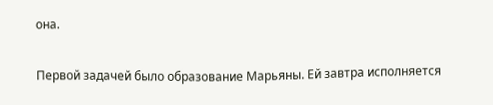она.

Первой задачей было образование Марьяны. Ей завтра исполняется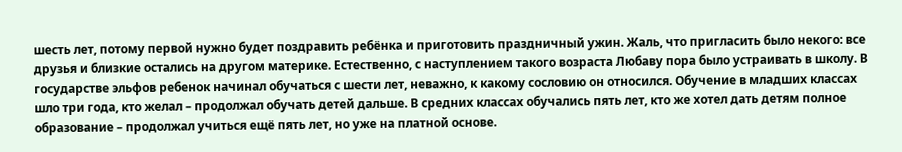шесть лет, потому первой нужно будет поздравить ребёнка и приготовить праздничный ужин. Жаль, что пригласить было некого: все друзья и близкие остались на другом материке. Естественно, с наступлением такого возраста Любаву пора было устраивать в школу. В государстве эльфов ребенок начинал обучаться с шести лет, неважно, к какому сословию он относился. Обучение в младших классах шло три года, кто желал – продолжал обучать детей дальше. В средних классах обучались пять лет, кто же хотел дать детям полное образование – продолжал учиться ещё пять лет, но уже на платной основе.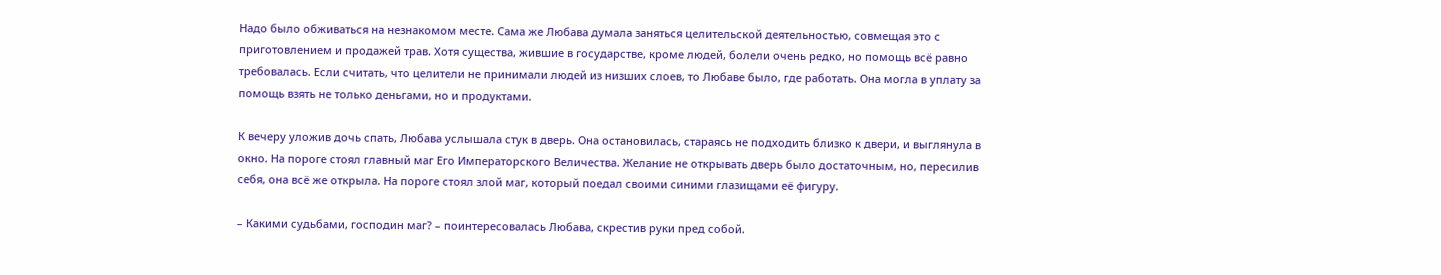Надо было обживаться на незнакомом месте. Сама же Любава думала заняться целительской деятельностью, совмещая это с приготовлением и продажей трав. Хотя существа, жившие в государстве, кроме людей, болели очень редко, но помощь всё равно требовалась. Если считать, что целители не принимали людей из низших слоев, то Любаве было, где работать. Она могла в уплату за помощь взять не только деньгами, но и продуктами.

К вечеру уложив дочь спать, Любава услышала стук в дверь. Она остановилась, стараясь не подходить близко к двери, и выглянула в окно. На пороге стоял главный маг Его Императорского Величества. Желание не открывать дверь было достаточным, но, пересилив себя, она всё же открыла. На пороге стоял злой маг, который поедал своими синими глазищами её фигуру.

– Какими судьбами, господин маг? – поинтересовалась Любава, скрестив руки пред собой.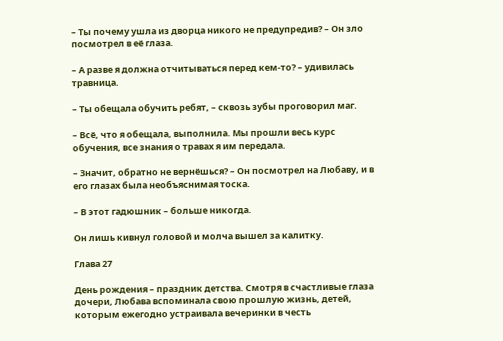– Ты почему ушла из дворца никого не предупредив? – Он зло посмотрел в её глаза.

– А разве я должна отчитываться перед кем-то? – удивилась травница.

– Ты обещала обучить ребят, – сквозь зубы проговорил маг.

– Всё, что я обещала, выполнила. Мы прошли весь курс обучения, все знания о травах я им передала.

– Значит, обратно не вернёшься? – Он посмотрел на Любаву, и в его глазах была необъяснимая тоска.

– В этот гадюшник – больше никогда.

Он лишь кивнул головой и молча вышел за калитку.

Глава 27

День рождения – праздник детства. Смотря в счастливые глаза дочери, Любава вспоминала свою прошлую жизнь, детей, которым ежегодно устраивала вечеринки в честь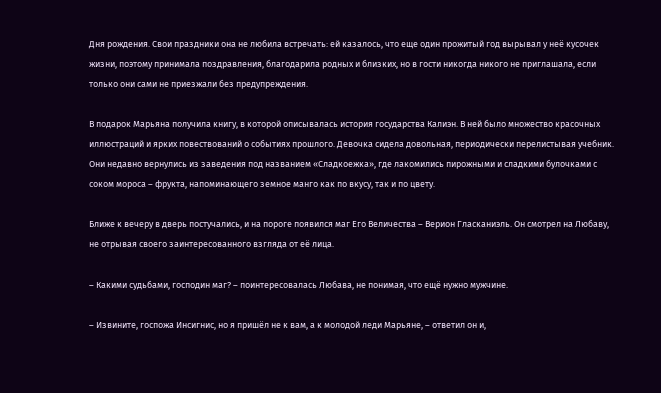Дня рождения. Свои праздники она не любила встречать: ей казалось, что еще один прожитый год вырывал у неё кусочек жизни, поэтому принимала поздравления, благодарила родных и близких, но в гости никогда никого не приглашала, если только они сами не приезжали без предупреждения.

В подарок Марьяна получила книгу, в которой описывалась история государства Калиэн. В ней было множество красочных иллюстраций и ярких повествований о событиях прошлого. Девочка сидела довольная, периодически перелистывая учебник. Они недавно вернулись из заведения под названием «Сладкоежка», где лакомились пирожными и сладкими булочками с соком мороса – фрукта, напоминающего земное манго как по вкусу, так и по цвету.

Ближе к вечеру в дверь постучались, и на пороге появился маг Его Величества – Верион Гласканиэль. Он смотрел на Любаву, не отрывая своего заинтересованного взгляда от её лица.

– Какими судьбами, господин маг? – поинтересовалась Любава, не понимая, что ещё нужно мужчине.

– Извините, госпожа Инсигнис, но я пришёл не к вам, а к молодой леди Марьяне, – ответил он и,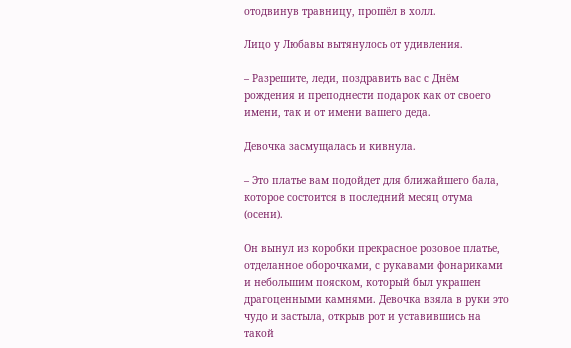отодвинув травницу, прошёл в холл.

Лицо у Любавы вытянулось от удивления.

– Разрешите, леди, поздравить вас с Днём рождения и преподнести подарок как от своего имени, так и от имени вашего деда.

Девочка засмущалась и кивнула.

– Это платье вам подойдет для ближайшего бала, которое состоится в последний месяц отума (осени).

Он вынул из коробки прекрасное розовое платье, отделанное оборочками, с рукавами фонариками и небольшим пояском, который был украшен драгоценными камнями. Девочка взяла в руки это чудо и застыла, открыв рот и уставившись на такой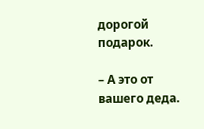дорогой подарок.

– А это от вашего деда.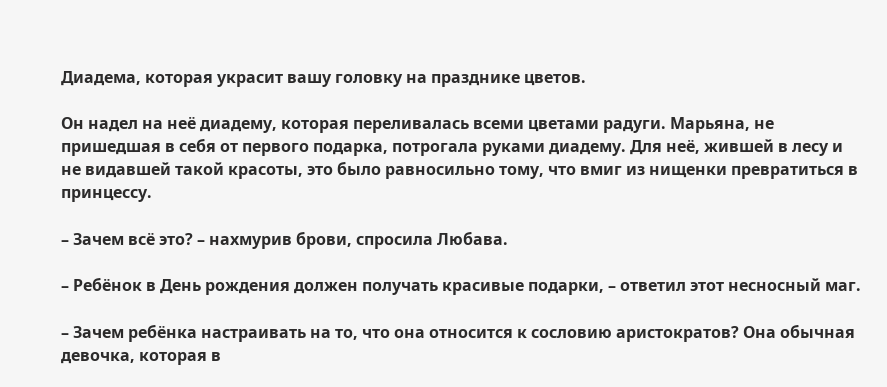Диадема, которая украсит вашу головку на празднике цветов.

Он надел на неё диадему, которая переливалась всеми цветами радуги. Марьяна, не пришедшая в себя от первого подарка, потрогала руками диадему. Для неё, жившей в лесу и не видавшей такой красоты, это было равносильно тому, что вмиг из нищенки превратиться в принцессу.

– Зачем всё это? – нахмурив брови, спросила Любава.

– Ребёнок в День рождения должен получать красивые подарки, – ответил этот несносный маг.

– Зачем ребёнка настраивать на то, что она относится к сословию аристократов? Она обычная девочка, которая в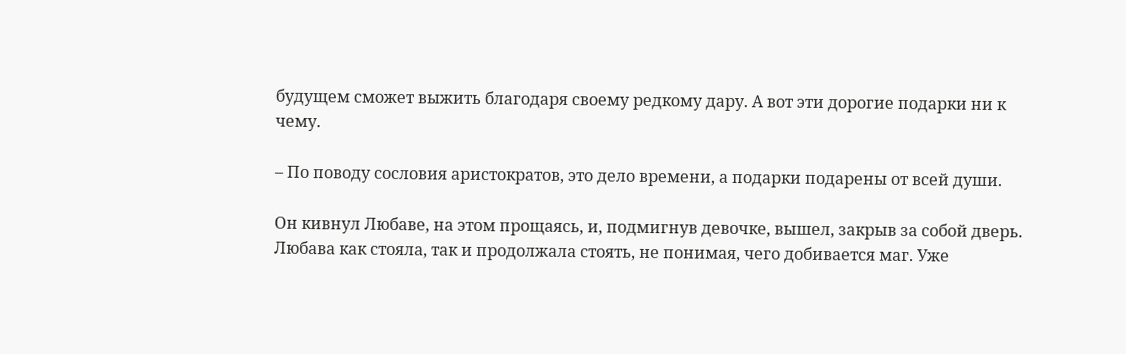будущем сможет выжить благодаря своему редкому дару. А вот эти дорогие подарки ни к чему.

– По поводу сословия аристократов, это дело времени, а подарки подарены от всей души.

Он кивнул Любаве, на этом прощаясь, и, подмигнув девочке, вышел, закрыв за собой дверь. Любава как стояла, так и продолжала стоять, не понимая, чего добивается маг. Уже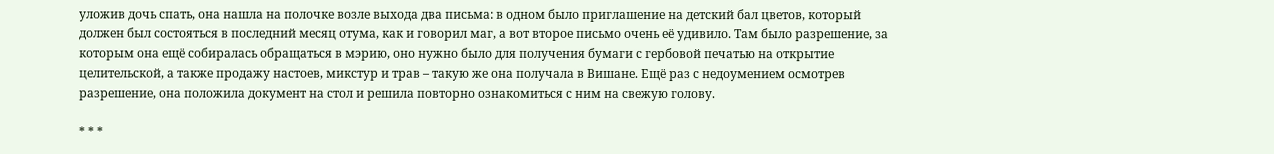уложив дочь спать, она нашла на полочке возле выхода два письма: в одном было приглашение на детский бал цветов, который должен был состояться в последний месяц отума, как и говорил маг, а вот второе письмо очень её удивило. Там было разрешение, за которым она ещё собиралась обращаться в мэрию, оно нужно было для получения бумаги с гербовой печатью на открытие целительской, а также продажу настоев, микстур и трав – такую же она получала в Вишане. Ещё раз с недоумением осмотрев разрешение, она положила документ на стол и решила повторно ознакомиться с ним на свежую голову.

* * *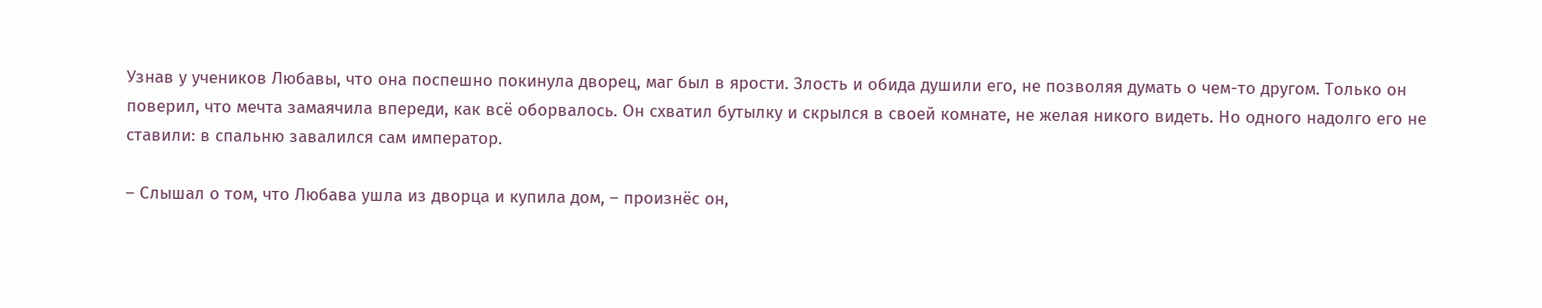Узнав у учеников Любавы, что она поспешно покинула дворец, маг был в ярости. Злость и обида душили его, не позволяя думать о чем-то другом. Только он поверил, что мечта замаячила впереди, как всё оборвалось. Он схватил бутылку и скрылся в своей комнате, не желая никого видеть. Но одного надолго его не ставили: в спальню завалился сам император.

– Слышал о том, что Любава ушла из дворца и купила дом, – произнёс он,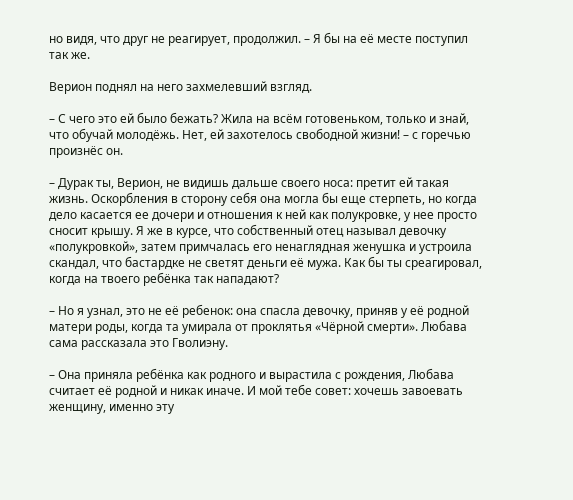но видя, что друг не реагирует, продолжил. – Я бы на её месте поступил так же.

Верион поднял на него захмелевший взгляд.

– С чего это ей было бежать? Жила на всём готовеньком, только и знай, что обучай молодёжь. Нет, ей захотелось свободной жизни! – с горечью произнёс он.

– Дурак ты, Верион, не видишь дальше своего носа: претит ей такая жизнь. Оскорбления в сторону себя она могла бы еще стерпеть, но когда дело касается ее дочери и отношения к ней как полукровке, у нее просто сносит крышу. Я же в курсе, что собственный отец называл девочку «полукровкой», затем примчалась его ненаглядная женушка и устроила скандал, что бастардке не светят деньги её мужа. Как бы ты среагировал, когда на твоего ребёнка так нападают?

– Но я узнал, это не её ребенок: она спасла девочку, приняв у её родной матери роды, когда та умирала от проклятья «Чёрной смерти». Любава сама рассказала это Гволиэну.

– Она приняла ребёнка как родного и вырастила с рождения, Любава считает её родной и никак иначе. И мой тебе совет: хочешь завоевать женщину, именно эту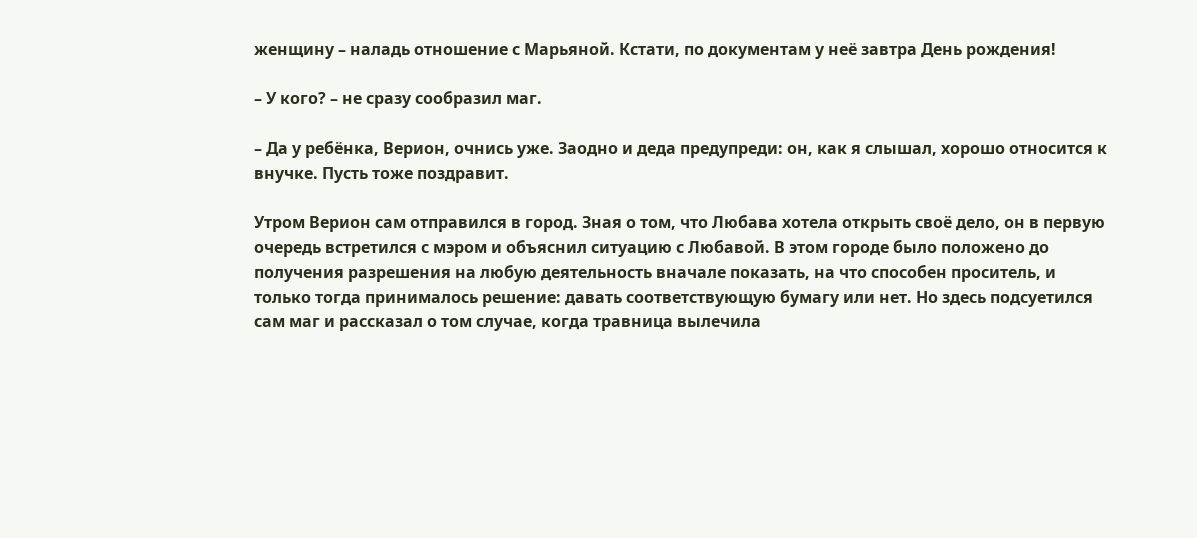женщину – наладь отношение с Марьяной. Кстати, по документам у неё завтра День рождения!

– У кого? – не сразу сообразил маг.

– Да у ребёнка, Верион, очнись уже. Заодно и деда предупреди: он, как я слышал, хорошо относится к внучке. Пусть тоже поздравит.

Утром Верион сам отправился в город. Зная о том, что Любава хотела открыть своё дело, он в первую очередь встретился с мэром и объяснил ситуацию с Любавой. В этом городе было положено до получения разрешения на любую деятельность вначале показать, на что способен проситель, и только тогда принималось решение: давать соответствующую бумагу или нет. Но здесь подсуетился сам маг и рассказал о том случае, когда травница вылечила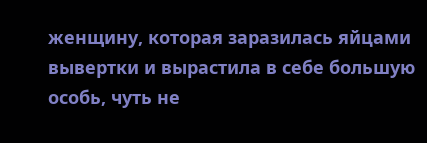женщину, которая заразилась яйцами вывертки и вырастила в себе большую особь, чуть не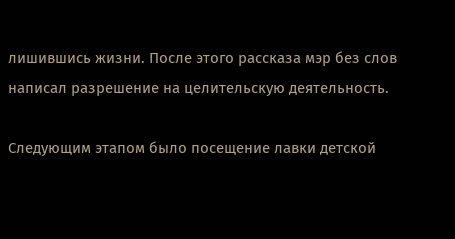лишившись жизни. После этого рассказа мэр без слов написал разрешение на целительскую деятельность.

Следующим этапом было посещение лавки детской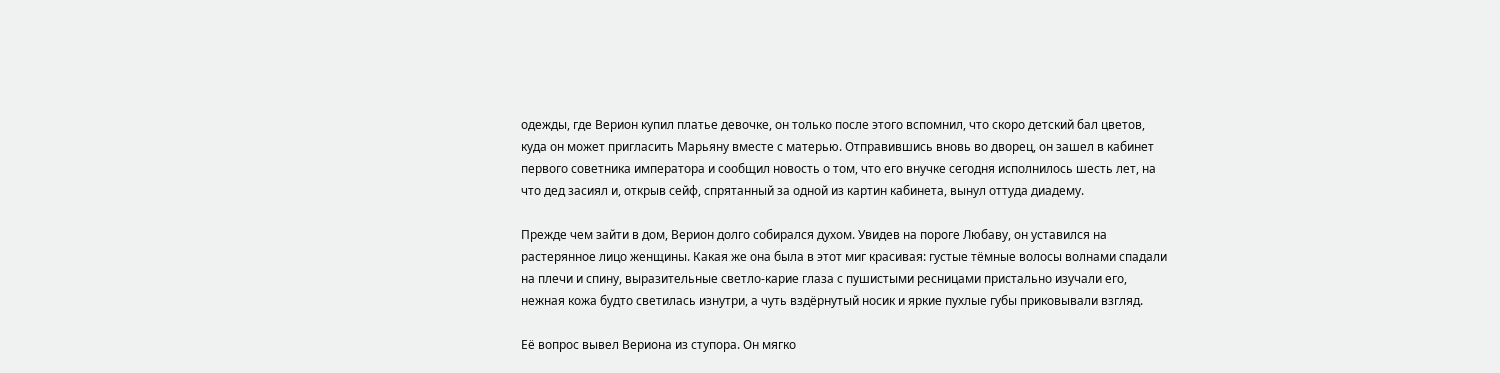одежды, где Верион купил платье девочке, он только после этого вспомнил, что скоро детский бал цветов, куда он может пригласить Марьяну вместе с матерью. Отправившись вновь во дворец, он зашел в кабинет первого советника императора и сообщил новость о том, что его внучке сегодня исполнилось шесть лет, на что дед засиял и, открыв сейф, спрятанный за одной из картин кабинета, вынул оттуда диадему.

Прежде чем зайти в дом, Верион долго собирался духом. Увидев на пороге Любаву, он уставился на растерянное лицо женщины. Какая же она была в этот миг красивая: густые тёмные волосы волнами спадали на плечи и спину, выразительные светло-карие глаза с пушистыми ресницами пристально изучали его, нежная кожа будто светилась изнутри, а чуть вздёрнутый носик и яркие пухлые губы приковывали взгляд.

Её вопрос вывел Вериона из ступора. Он мягко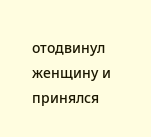отодвинул женщину и принялся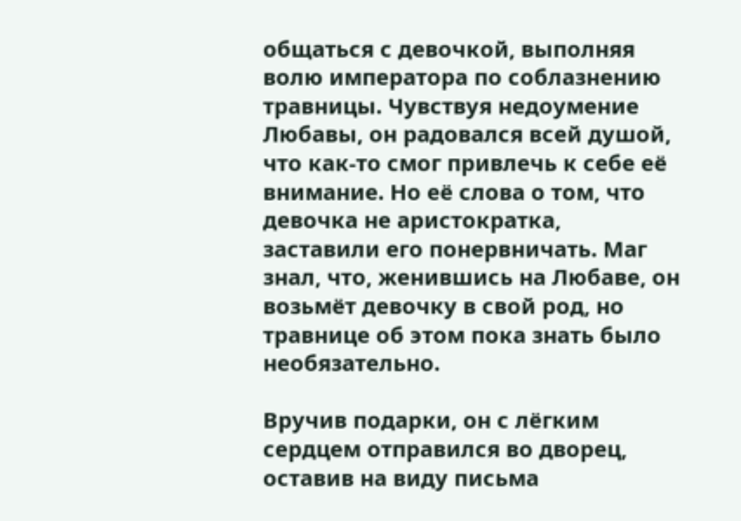общаться с девочкой, выполняя волю императора по соблазнению травницы. Чувствуя недоумение Любавы, он радовался всей душой, что как-то смог привлечь к себе её внимание. Но её слова о том, что девочка не аристократка, заставили его понервничать. Маг знал, что, женившись на Любаве, он возьмёт девочку в свой род, но травнице об этом пока знать было необязательно.

Вручив подарки, он с лёгким сердцем отправился во дворец, оставив на виду письма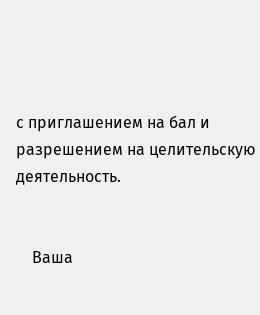с приглашением на бал и разрешением на целительскую деятельность.


    Ваша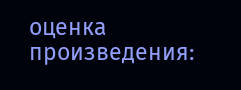оценка произведения: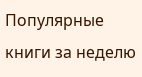Популярные книги за неделю